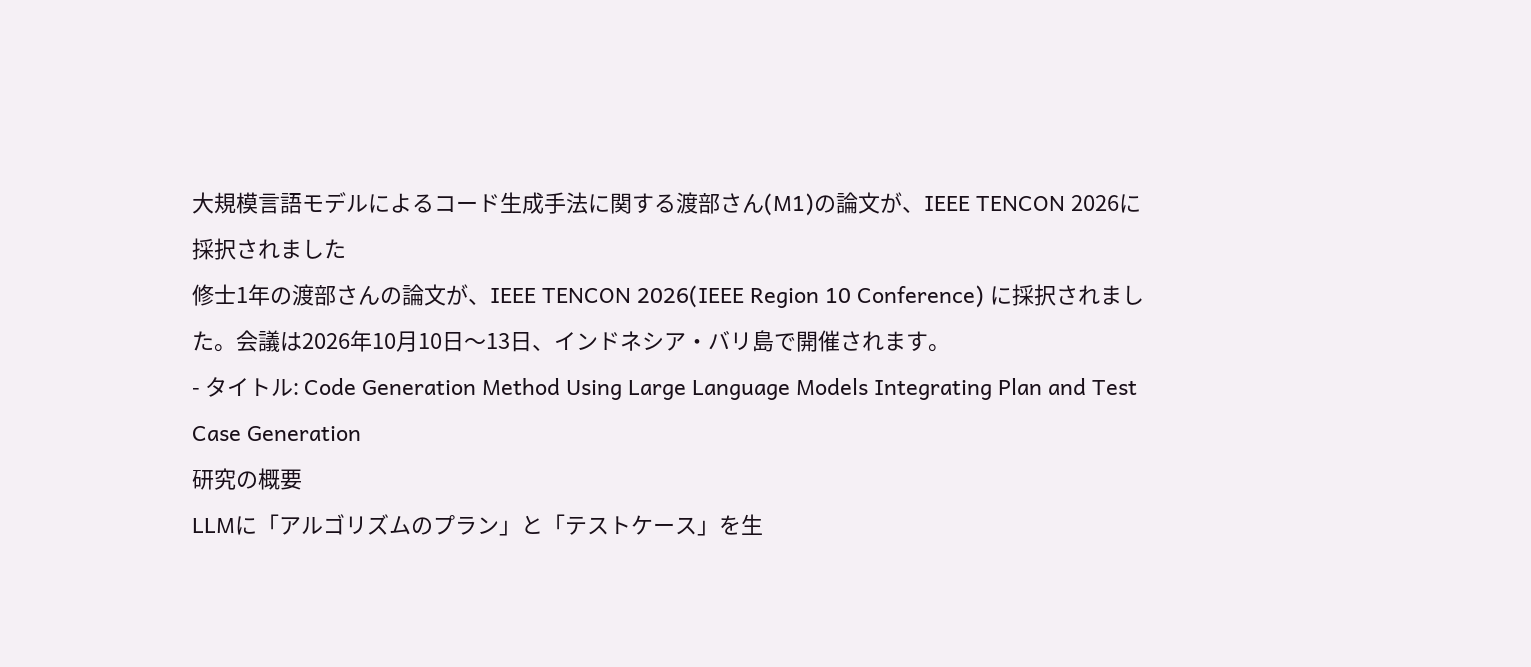大規模言語モデルによるコード生成手法に関する渡部さん(M1)の論文が、IEEE TENCON 2026に採択されました
修士1年の渡部さんの論文が、IEEE TENCON 2026(IEEE Region 10 Conference) に採択されました。会議は2026年10月10日〜13日、インドネシア・バリ島で開催されます。
- タイトル: Code Generation Method Using Large Language Models Integrating Plan and Test Case Generation
研究の概要
LLMに「アルゴリズムのプラン」と「テストケース」を生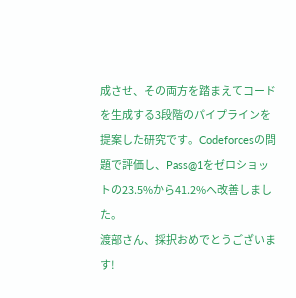成させ、その両方を踏まえてコードを生成する3段階のパイプラインを提案した研究です。Codeforcesの問題で評価し、Pass@1をゼロショットの23.5%から41.2%へ改善しました。
渡部さん、採択おめでとうございます!